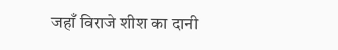जहाँ विराजे शीश का दानी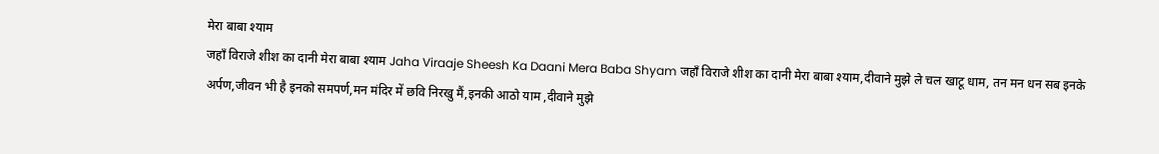मेरा बाबा श्याम
जहाँ विराजे शीश का दानी मेरा बाबा श्याम Jaha Viraaje Sheesh Ka Daani Mera Baba Shyam जहाँ विराजे शीश का दानी मेरा बाबा श्याम,दीवाने मुझे ले चल खाटू धाम, तन मन धन सब इनके अर्पण,जीवन भी है इनको समपर्ण,मन मंदिर में छवि निरखु मैं,इनकी आठो याम ,दीवाने मुझे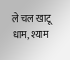ले चल खाटू धाम, श्याम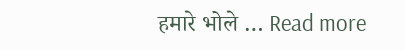हमारे भोले … Read more